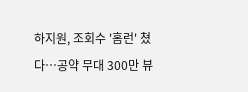하지원, 조회수 '홈런' 쳤다…공약 무대 300만 뷰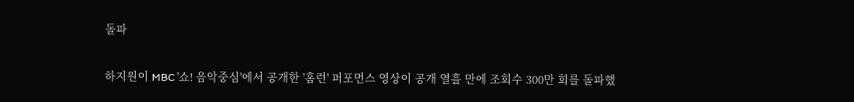돌파

하지원이 MBC '쇼! 음악중심'에서 공개한 '홈런' 퍼포먼스 영상이 공개 열흘 만에 조회수 300만 회를 돌파했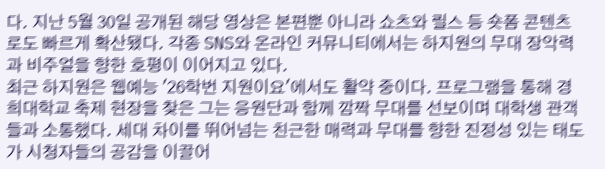다. 지난 5월 30일 공개된 해당 영상은 본편뿐 아니라 쇼츠와 릴스 등 숏폼 콘텐츠로도 빠르게 확산됐다. 각종 SNS와 온라인 커뮤니티에서는 하지원의 무대 장악력과 비주얼을 향한 호평이 이어지고 있다.
최근 하지원은 웹예능 '26학번 지원이요'에서도 활약 중이다. 프로그램을 통해 경희대학교 축제 현장을 찾은 그는 응원단과 함께 깜짝 무대를 선보이며 대학생 관객들과 소통했다. 세대 차이를 뛰어넘는 친근한 매력과 무대를 향한 진정성 있는 태도가 시청자들의 공감을 이끌어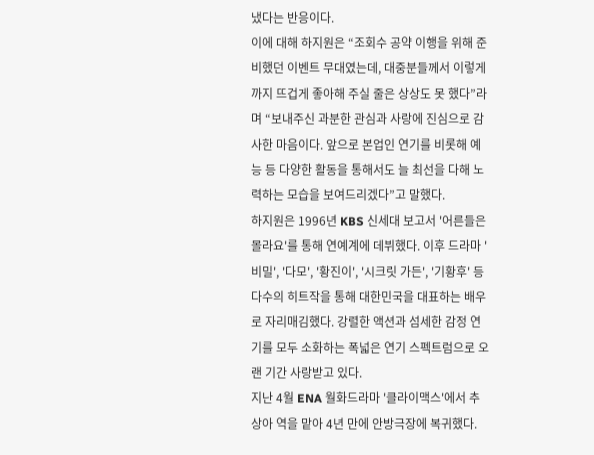냈다는 반응이다.
이에 대해 하지원은 “조회수 공약 이행을 위해 준비했던 이벤트 무대였는데, 대중분들께서 이렇게까지 뜨겁게 좋아해 주실 줄은 상상도 못 했다”라며 “보내주신 과분한 관심과 사랑에 진심으로 감사한 마음이다. 앞으로 본업인 연기를 비롯해 예능 등 다양한 활동을 통해서도 늘 최선을 다해 노력하는 모습을 보여드리겠다”고 말했다.
하지원은 1996년 KBS 신세대 보고서 '어른들은 몰라요'를 통해 연예계에 데뷔했다. 이후 드라마 '비밀', '다모', '황진이', '시크릿 가든', '기황후' 등 다수의 히트작을 통해 대한민국을 대표하는 배우로 자리매김했다. 강렬한 액션과 섬세한 감정 연기를 모두 소화하는 폭넓은 연기 스펙트럼으로 오랜 기간 사랑받고 있다.
지난 4월 ENA 월화드라마 '클라이맥스'에서 추상아 역을 맡아 4년 만에 안방극장에 복귀했다.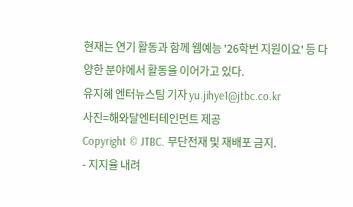현재는 연기 활동과 함께 웹예능 '26학번 지원이요' 등 다양한 분야에서 활동을 이어가고 있다.
유지혜 엔터뉴스팀 기자 yu.jihye1@jtbc.co.kr
사진=해와달엔터테인먼트 제공
Copyright © JTBC. 무단전재 및 재배포 금지.
- 지지율 내려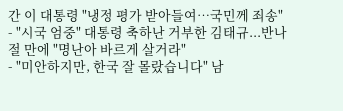간 이 대통령 "냉정 평가 받아들여…국민께 죄송"
- "시국 엄중" 대통령 축하난 거부한 김태규...반나절 만에 "명난아 바르게 살거라"
- "미안하지만, 한국 잘 몰랐습니다" 남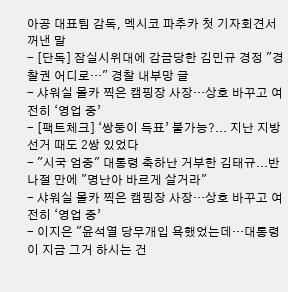아공 대표팀 감독, 멕시코 파추카 첫 기자회견서 꺼낸 말
- [단독] 잠실시위대에 감금당한 김민규 경정 "경찰권 어디로…" 경찰 내부망 글
- 샤워실 몰카 찍은 캠핑장 사장…상호 바꾸고 여전히 ‘영업 중’
- [팩트체크] ‘쌍둥이 득표’ 불가능?... 지난 지방선거 때도 2쌍 있었다
- "시국 엄중" 대통령 축하난 거부한 김태규...반나절 만에 "명난아 바르게 살거라"
- 샤워실 몰카 찍은 캠핑장 사장…상호 바꾸고 여전히 ‘영업 중’
- 이지은 "윤석열 당무개입 욕했었는데…대통령이 지금 그거 하시는 건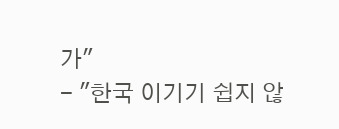가"
- "한국 이기기 쉽지 않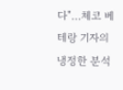다"…체코 베테랑 기자의 냉정한 분석